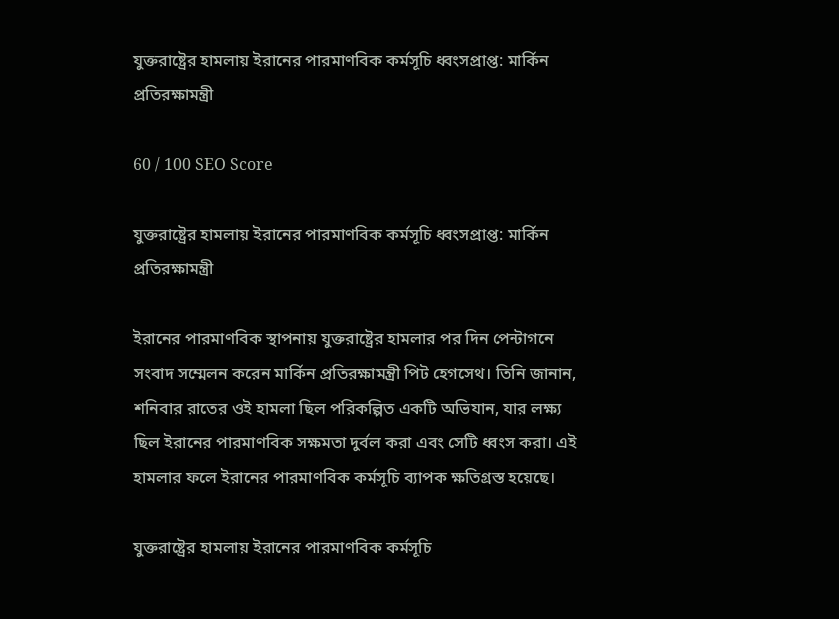যুক্তরাষ্ট্রের হামলায় ইরানের পারমাণবিক কর্মসূচি ধ্বংসপ্রাপ্ত: মার্কিন প্রতিরক্ষামন্ত্রী

60 / 100 SEO Score

যুক্তরাষ্ট্রের হামলায় ইরানের পারমাণবিক কর্মসূচি ধ্বংসপ্রাপ্ত: মার্কিন প্রতিরক্ষামন্ত্রী

ইরানের পারমাণবিক স্থাপনায় যুক্তরাষ্ট্রের হামলার পর দিন পেন্টাগনে সংবাদ সম্মেলন করেন মার্কিন প্রতিরক্ষামন্ত্রী পিট হেগসেথ। তিনি জানান, শনিবার রাতের ওই হামলা ছিল পরিকল্পিত একটি অভিযান, যার লক্ষ্য ছিল ইরানের পারমাণবিক সক্ষমতা দুর্বল করা এবং সেটি ধ্বংস করা। এই হামলার ফলে ইরানের পারমাণবিক কর্মসূচি ব্যাপক ক্ষতিগ্রস্ত হয়েছে।

যুক্তরাষ্ট্রের হামলায় ইরানের পারমাণবিক কর্মসূচি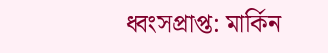ধ্বংসপ্রাপ্ত: মার্কিন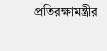প্রতিরক্ষামন্ত্রীর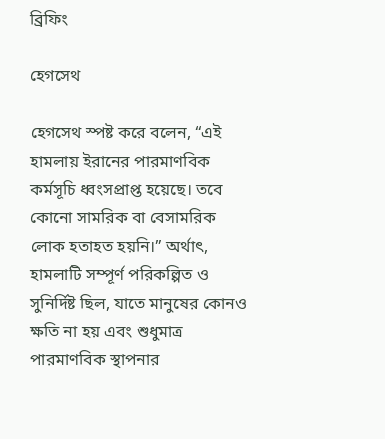ব্রিফিং

হেগসেথ

হেগসেথ স্পষ্ট করে বলেন, “এই হামলায় ইরানের পারমাণবিক কর্মসূচি ধ্বংসপ্রাপ্ত হয়েছে। তবে কোনো সামরিক বা বেসামরিক লোক হতাহত হয়নি।” অর্থাৎ, হামলাটি সম্পূর্ণ পরিকল্পিত ও সুনির্দিষ্ট ছিল, যাতে মানুষের কোনও ক্ষতি না হয় এবং শুধুমাত্র পারমাণবিক স্থাপনার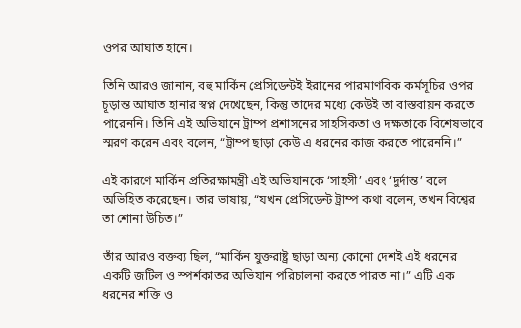ওপর আঘাত হানে।

তিনি আরও জানান, বহু মার্কিন প্রেসিডেন্টই ইরানের পারমাণবিক কর্মসূচির ওপর চূড়ান্ত আঘাত হানার স্বপ্ন দেখেছেন, কিন্তু তাদের মধ্যে কেউই তা বাস্তবায়ন করতে পারেননি। তিনি এই অভিযানে ট্রাম্প প্রশাসনের সাহসিকতা ও দক্ষতাকে বিশেষভাবে স্মরণ করেন এবং বলেন, “ট্রাম্প ছাড়া কেউ এ ধরনের কাজ করতে পারেননি।”

এই কারণে মার্কিন প্রতিরক্ষামন্ত্রী এই অভিযানকে ‘সাহসী’ এবং ‘দুর্দান্ত’ বলে অভিহিত করেছেন। তার ভাষায়, “যখন প্রেসিডেন্ট ট্রাম্প কথা বলেন, তখন বিশ্বের তা শোনা উচিত।”

তাঁর আরও বক্তব্য ছিল, “মার্কিন যুক্তরাষ্ট্র ছাড়া অন্য কোনো দেশই এই ধরনের একটি জটিল ও স্পর্শকাতর অভিযান পরিচালনা করতে পারত না।” এটি এক ধরনের শক্তি ও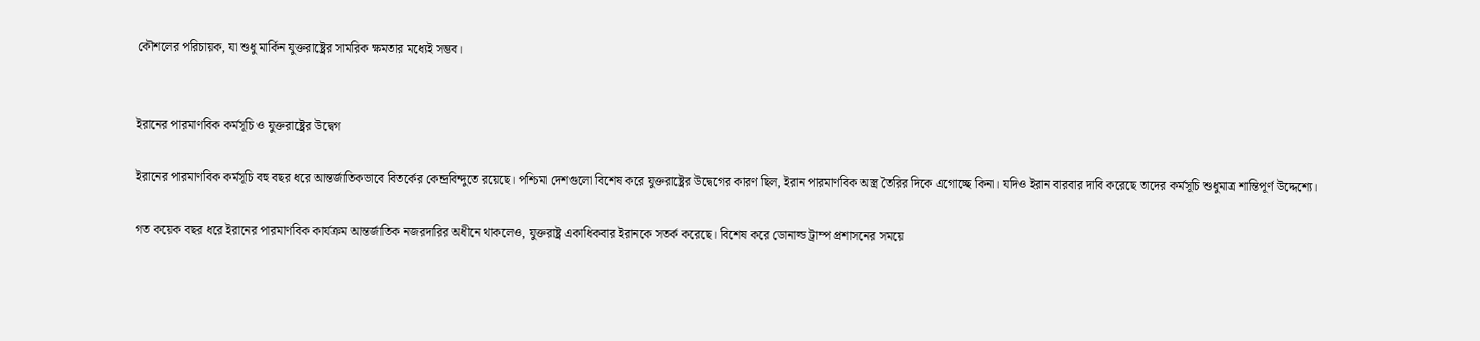কৌশলের পরিচায়ক, যা শুধু মার্কিন যুক্তরাষ্ট্রের সামরিক ক্ষমতার মধ্যেই সম্ভব।


ইরানের পারমাণবিক কর্মসূচি ও যুক্তরাষ্ট্রের উদ্বেগ

ইরানের পারমাণবিক কর্মসূচি বহু বছর ধরে আন্তর্জাতিকভাবে বিতর্কের কেন্দ্রবিন্দুতে রয়েছে। পশ্চিমা দেশগুলো বিশেষ করে যুক্তরাষ্ট্রের উদ্বেগের কারণ ছিল, ইরান পারমাণবিক অস্ত্র তৈরির দিকে এগোচ্ছে কিনা। যদিও ইরান বারবার দাবি করেছে তাদের কর্মসূচি শুধুমাত্র শান্তিপূর্ণ উদ্দেশ্যে।

গত কয়েক বছর ধরে ইরানের পারমাণবিক কার্যক্রম আন্তর্জাতিক নজরদারির অধীনে থাকলেও, যুক্তরাষ্ট্র একাধিকবার ইরানকে সতর্ক করেছে। বিশেষ করে ডোনাল্ড ট্রাম্প প্রশাসনের সময়ে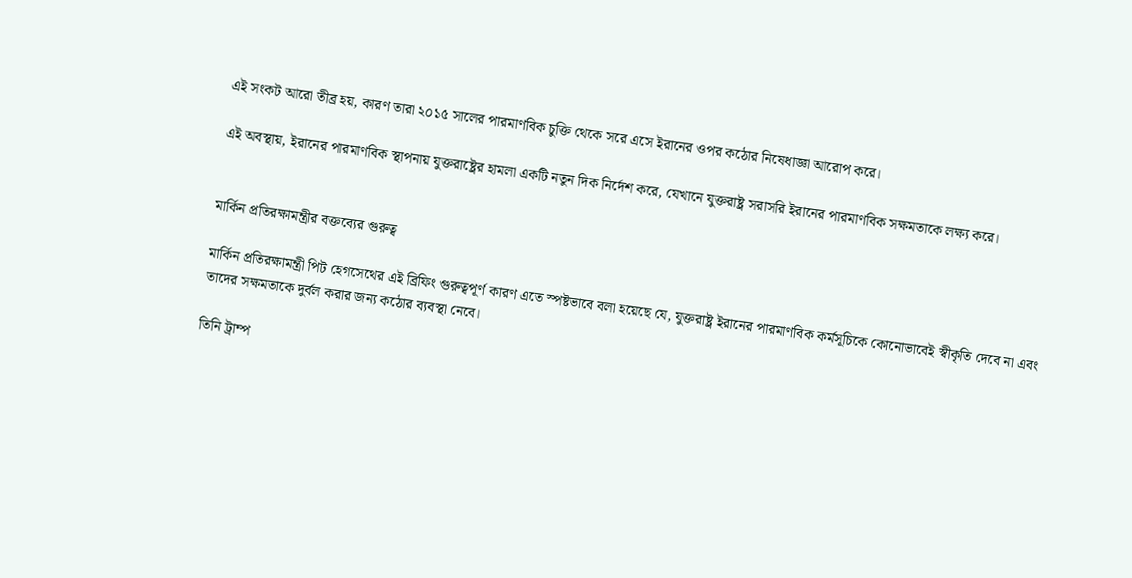এই সংকট আরো তীব্র হয়, কারণ তারা ২০১৫ সালের পারমাণবিক চুক্তি থেকে সরে এসে ইরানের ওপর কঠোর নিষেধাজ্ঞা আরোপ করে।

এই অবস্থায়, ইরানের পারমাণবিক স্থাপনায় যুক্তরাষ্ট্রের হামলা একটি নতুন দিক নির্দেশ করে, যেখানে যুক্তরাষ্ট্র সরাসরি ইরানের পারমাণবিক সক্ষমতাকে লক্ষ্য করে।


মার্কিন প্রতিরক্ষামন্ত্রীর বক্তব্যের গুরুত্ব

মার্কিন প্রতিরক্ষামন্ত্রী পিট হেগসেথের এই ব্রিফিং গুরুত্বপূর্ণ কারণ এতে স্পষ্টভাবে বলা হয়েছে যে, যুক্তরাষ্ট্র ইরানের পারমাণবিক কর্মসূচিকে কোনোভাবেই স্বীকৃতি দেবে না এবং তাদের সক্ষমতাকে দুর্বল করার জন্য কঠোর ব্যবস্থা নেবে।

তিনি ট্রাম্প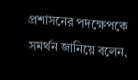প্রশাসনের পদক্ষেপকে সমর্থন জানিয়ে বলেন,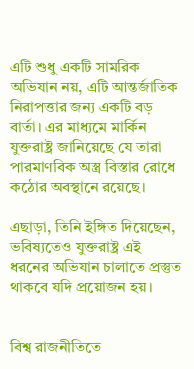এটি শুধু একটি সামরিক অভিযান নয়, এটি আন্তর্জাতিক নিরাপত্তার জন্য একটি বড় বার্তা। এর মাধ্যমে মার্কিন যুক্তরাষ্ট্র জানিয়েছে যে তারা পারমাণবিক অস্ত্র বিস্তার রোধে কঠোর অবস্থানে রয়েছে।

এছাড়া, তিনি ইঙ্গিত দিয়েছেন, ভবিষ্যতেও যুক্তরাষ্ট্র এই ধরনের অভিযান চালাতে প্রস্তুত থাকবে যদি প্রয়োজন হয়।


বিশ্ব রাজনীতিতে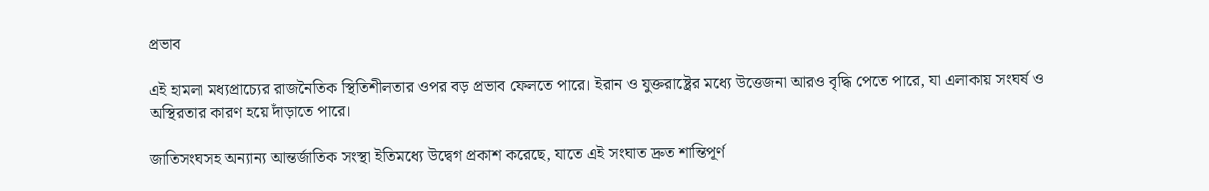প্রভাব

এই হামলা মধ্যপ্রাচ্যের রাজনৈতিক স্থিতিশীলতার ওপর বড় প্রভাব ফেলতে পারে। ইরান ও যুক্তরাষ্ট্রের মধ্যে উত্তেজনা আরও বৃদ্ধি পেতে পারে, যা এলাকায় সংঘর্ষ ও অস্থিরতার কারণ হয়ে দাঁড়াতে পারে।

জাতিসংঘসহ অন্যান্য আন্তর্জাতিক সংস্থা ইতিমধ্যে উদ্বেগ প্রকাশ করেছে, যাতে এই সংঘাত দ্রুত শান্তিপূর্ণ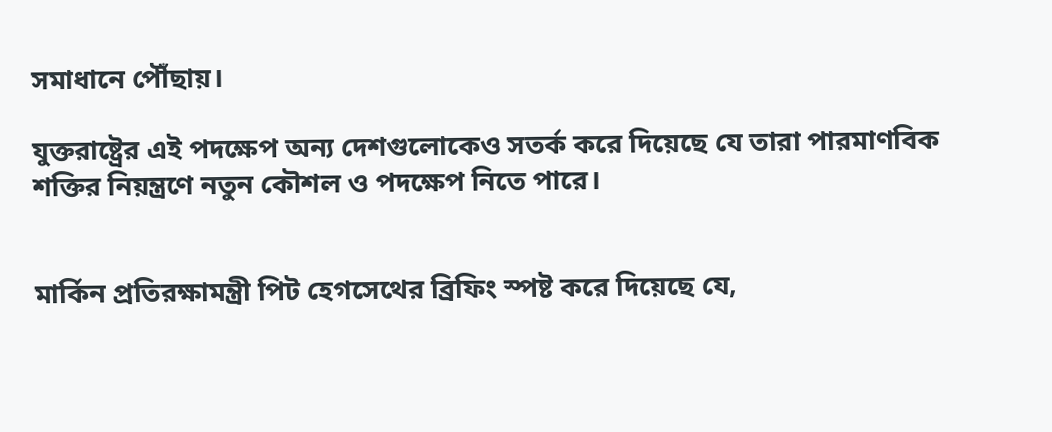সমাধানে পৌঁছায়।

যুক্তরাষ্ট্রের এই পদক্ষেপ অন্য দেশগুলোকেও সতর্ক করে দিয়েছে যে তারা পারমাণবিক শক্তির নিয়ন্ত্রণে নতুন কৌশল ও পদক্ষেপ নিতে পারে।


মার্কিন প্রতিরক্ষামন্ত্রী পিট হেগসেথের ব্রিফিং স্পষ্ট করে দিয়েছে যে,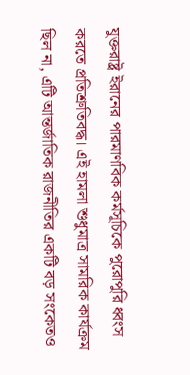যুক্তরাষ্ট্র ইরানের পারমাণবিক কর্মসূচিকে পুরোপুরি ধ্বংস করতে প্রতিশ্রুতিবদ্ধ। এই হামলা শুধুমাত্র সামরিক কার্যক্রম ছিল না, এটি আন্তর্জাতিক রাজনীতির একটি বড় সংকেতও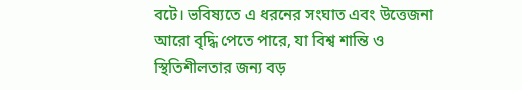বটে। ভবিষ্যতে এ ধরনের সংঘাত এবং উত্তেজনা আরো বৃদ্ধি পেতে পারে, যা বিশ্ব শান্তি ও স্থিতিশীলতার জন্য বড়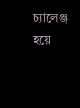চ্যালেঞ্জ হয়ে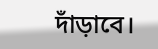দাঁড়াবে।